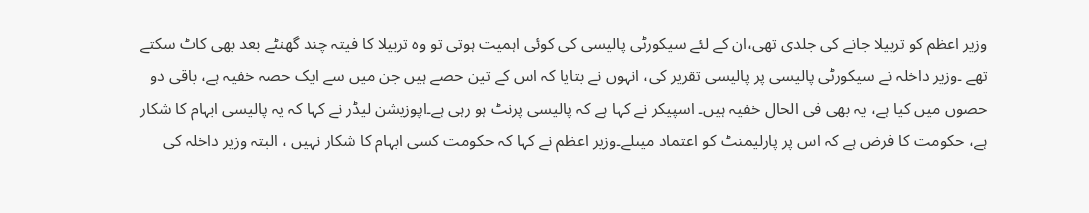وزیر اعظم کو تربیلا جانے کی جلدی تھی،ان کے لئے سیکورٹی پالیسی کی کوئی اہمیت ہوتی تو وہ تربیلا کا فیتہ چند گھنٹے بعد بھی کاٹ سکتے تھے ۔وزیر داخلہ نے سیکورٹی پالیسی پر پالیسی تقریر کی، انہوں نے بتایا کہ اس کے تین حصے ہیں جن میں سے ایک حصہ خفیہ ہے، باقی دو حصوں میں کیا ہے، یہ بھی فی الحال خفیہ ہیں۔ اسپیکر نے کہا ہے کہ پالیسی پرنٹ ہو رہی ہے۔اپوزیشن لیڈر نے کہا کہ یہ پالیسی ابہام کا شکار ہے، حکومت کا فرض ہے کہ اس پر پارلیمنٹ کو اعتماد میںلے۔وزیر اعظم نے کہا کہ حکومت کسی ابہام کا شکار نہیں ، البتہ وزیر داخلہ کی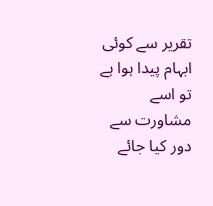تقریر سے کوئی ابہام پیدا ہوا ہے تو اسے مشاورت سے دور کیا جائے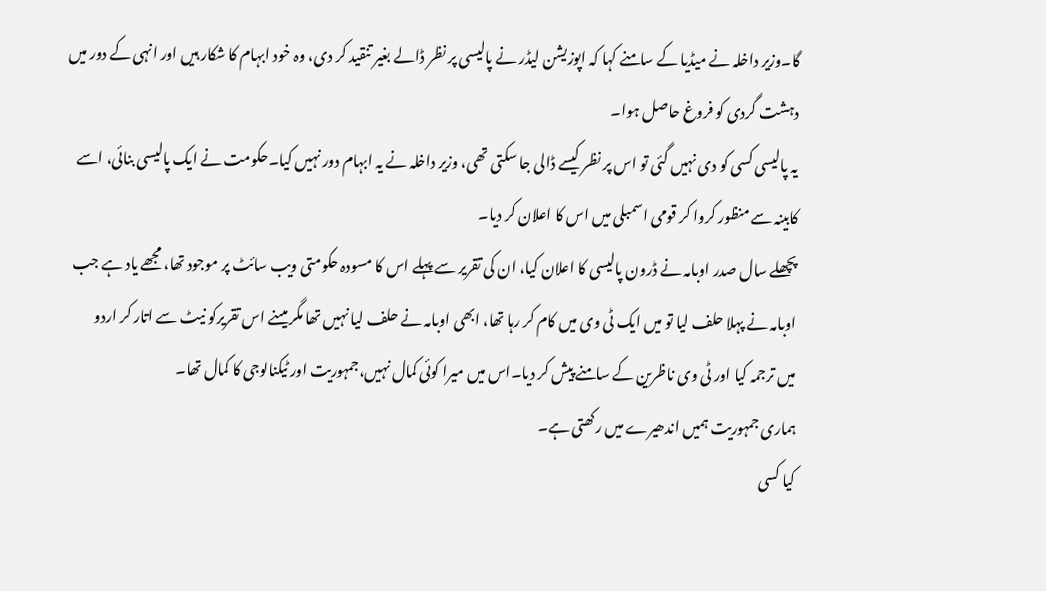گا۔وزیر داخلہ نے میڈیا کے سامنے کہا کہ اپوزیشن لیڈر نے پالیسی پر نظر ڈالے بغیر تنقید کر دی، وہ خود ابہام کا شکار ہیں اور انہی کے دور میں دہشت گردی کو فروغ حاصل ہوا۔
یہ پالیسی کسی کو دی نہیں گئی تو اس پر نظر کیسے ڈالی جا سکتی تھی، وزیر داخلہ نے یہ ابہام دور نہیں کیا۔حکومت نے ایک پالیسی بنائی، اسے کابینہ سے منظور کروا کر قومی اسمبلی میں اس کا اعلان کر دیا۔
پچھلے سال صدر اوبامہ نے ڈرون پالیسی کا اعلان کیا، ان کی تقریر سے پہلے اس کا مسودہ حکومتی ویب سائٹ پر موجود تھا، مجھے یاد ہے جب اوبامہ نے پہلا حلف لیا تو میں ایک ٹی وی میں کام کر رہا تھا، ابھی اوبامہ نے حلف لیا نہیں تھا مگر میںنے اس تقریرکو نیٹ سے اتار کر اردو میں ترجمہ کیا اور ٹی وی ناظرین کے سامنے پیش کر دیا۔اس میں میرا کوئی کمال نہیں،جمہوریت اور ٹیکنالوجی کا کمال تھا۔
ہماری جمہوریت ہمیں اندھیرے میں رکھتی ہے۔
کیا کسی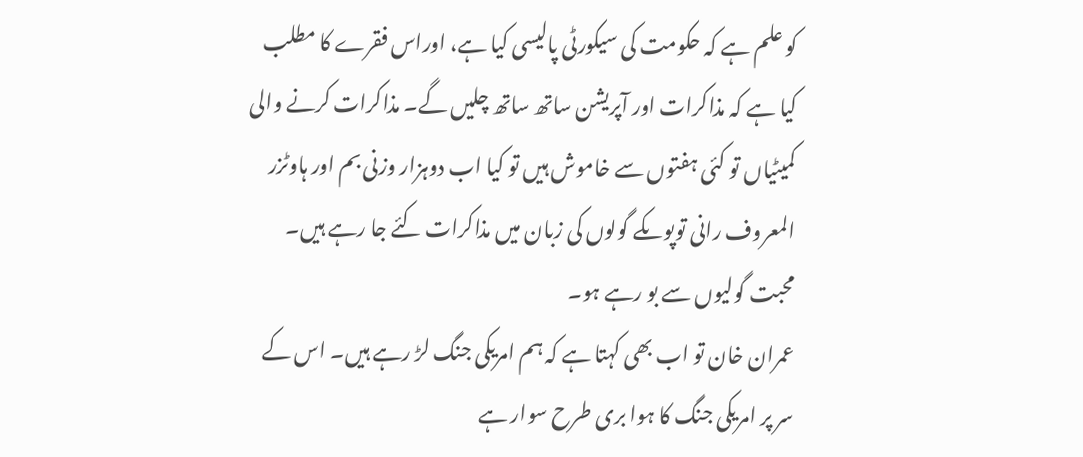کو علم ہے کہ حکومت کی سیکورٹی پالیسی کیا ہے، اوراس فقرے کا مطلب کیا ہے کہ مذاکرات اور آپریشن ساتھ ساتھ چلیں گے۔ مذاکرات کرنے والی کمیٹیاں تو کئی ہفتوں سے خاموش ہیں تو کیا اب دوہزار وزنی بم اور ہاوٹزر المعروف رانی توپوںکے گولوں کی زبان میں مذاکرات کئے جا رہے ہیں۔
محبت گولیوں سے بو رہے ہو۔
عمران خان تو اب بھی کہتا ہے کہ ہم امریکی جنگ لڑ رہے ہیں۔ اس کے سر پر امریکی جنگ کا ہوا بری طرح سوار ہے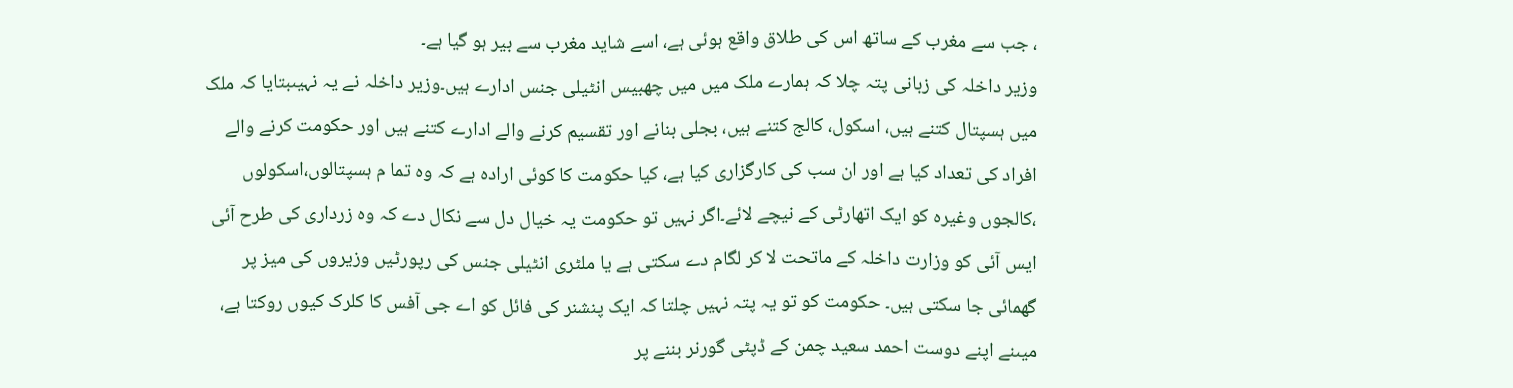، جب سے مغرب کے ساتھ اس کی طلاق واقع ہوئی ہے، اسے شاید مغرب سے بیر ہو گیا ہے۔
وزیر داخلہ کی زبانی پتہ چلا کہ ہمارے ملک میں میں چھبیس انٹیلی جنس ادارے ہیں۔وزیر داخلہ نے یہ نہیںبتایا کہ ملک میں ہسپتال کتنے ہیں، اسکول، کالج کتنے ہیں، بجلی بنانے اور تقسیم کرنے والے ادارے کتنے ہیں اور حکومت کرنے والے افراد کی تعداد کیا ہے اور ان سب کی کارگزاری کیا ہے، کیا حکومت کا کوئی ارادہ ہے کہ وہ تما م ہسپتالوں،اسکولوں ،کالجوں وغیرہ کو ایک اتھارٹی کے نیچے لائے۔اگر نہیں تو حکومت یہ خیال دل سے نکال دے کہ وہ زرداری کی طرح آئی ایس آئی کو وزارت داخلہ کے ماتحت لا کر لگام دے سکتی ہے یا ملٹری انٹیلی جنس کی رپورٹیں وزیروں کی میز پر گھمائی جا سکتی ہیں۔ حکومت کو تو یہ پتہ نہیں چلتا کہ ایک پنشنر کی فائل کو اے جی آفس کا کلرک کیوں روکتا ہے، میںنے اپنے دوست احمد سعید چمن کے ڈپٹی گورنر بننے پر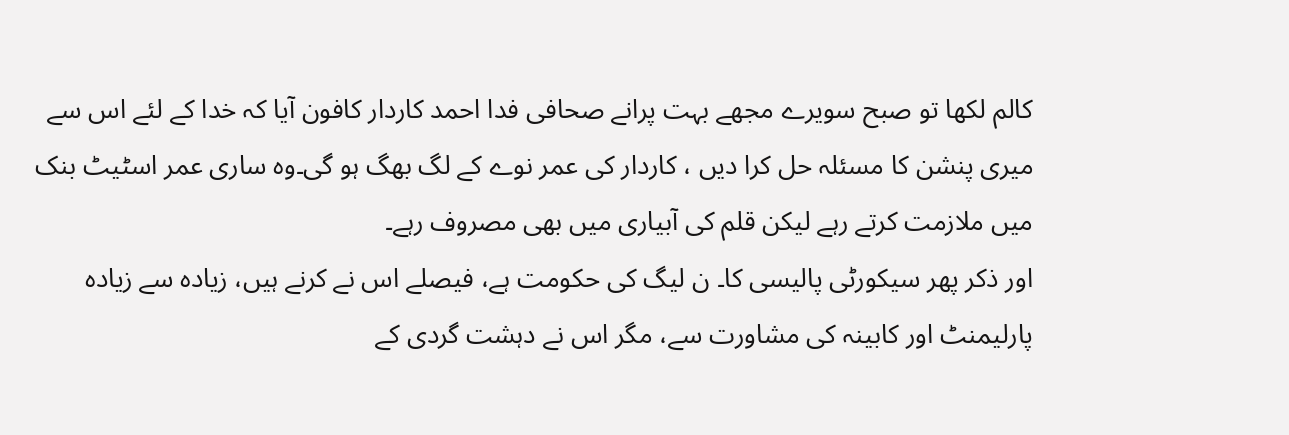کالم لکھا تو صبح سویرے مجھے بہت پرانے صحافی فدا احمد کاردار کافون آیا کہ خدا کے لئے اس سے میری پنشن کا مسئلہ حل کرا دیں ، کاردار کی عمر نوے کے لگ بھگ ہو گی۔وہ ساری عمر اسٹیٹ بنک میں ملازمت کرتے رہے لیکن قلم کی آبیاری میں بھی مصروف رہے۔
اور ذکر پھر سیکورٹی پالیسی کا۔ ن لیگ کی حکومت ہے، فیصلے اس نے کرنے ہیں، زیادہ سے زیادہ پارلیمنٹ اور کابینہ کی مشاورت سے، مگر اس نے دہشت گردی کے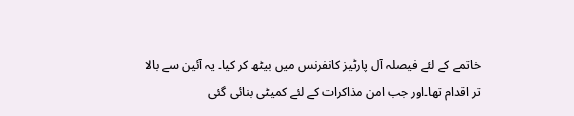خاتمے کے لئے فیصلہ آل پارٹیز کانفرنس میں بیٹھ کر کیا۔ یہ آئین سے بالا تر اقدام تھا۔اور جب امن مذاکرات کے لئے کمیٹی بنائی گئی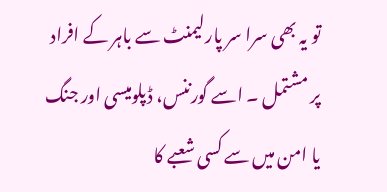تو یہ بھی سرا سر پارلیمنٹ سے باہر کے افراد پر مشتمل ۔ اسے گورننس، ڈپلومیسی اور جنگ یا امن میں سے کسی شعبے کا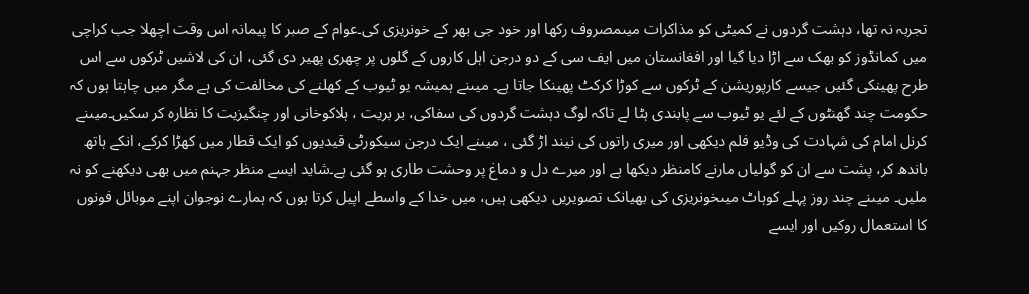تجربہ نہ تھا، دہشت گردوں نے کمیٹی کو مذاکرات میںمصروف رکھا اور خود جی بھر کے خونریزی کی۔عوام کے صبر کا پیمانہ اس وقت اچھلا جب کراچی میں کمانڈوز کو بھک سے اڑا دیا گیا اور افغانستان میں ایف سی کے دو درجن اہل کاروں کے گلوں پر چھری پھیر دی گئی، ان کی لاشیں ٹرکوں سے اس طرح پھینکی گئیں جیسے کارپوریشن کے ٹرکوں سے کوڑا کرکٹ پھینکا جاتا ہے۔ میںنے ہمیشہ یو ٹیوب کے کھلنے کی مخالفت کی ہے مگر میں چاہتا ہوں کہ حکومت چند گھنٹوں کے لئے یو ٹیوب سے پابندی ہٹا لے تاکہ لوگ دہشت گردوں کی سفاکی، بر بریت ، ہلاکوخانی اور چنگیزیت کا نظارہ کر سکیں۔میںنے کرنل امام کی شہادت کی وڈیو فلم دیکھی اور میری راتوں کی نیند اڑ گئی ، میںنے ایک درجن سیکورٹی قیدیوں کو ایک قطار میں کھڑا کرکے، انکے ہاتھ باندھ کر، پشت سے ان کو گولیاں مارنے کامنظر دیکھا ہے اور میرے دل و دماغ پر وحشت طاری ہو گئی ہے۔شاید ایسے منظر جہنم میں بھی دیکھنے کو نہ ملیں۔ میںنے چند روز پہلے کوہاٹ میںخونریزی کی بھیانک تصویریں دیکھی ہیں، میں خدا کے واسطے اپیل کرتا ہوں کہ ہمارے نوجوان اپنے موبائل فونوں کا استعمال روکیں اور ایسے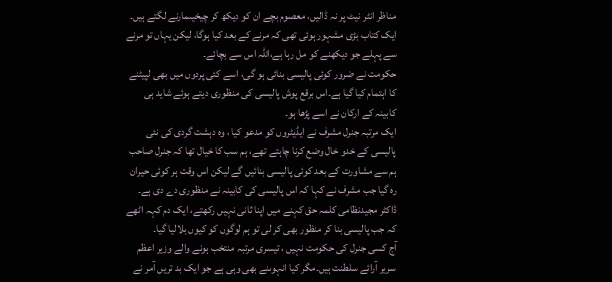مناظر انٹر نیٹ پر نہ ڈالیں، معصوم بچے ان کو دیکھ کر چیخیںمارنے لگتے ہیں۔
ایک کتاب بڑی مشہور ہوئی تھی کہ مرنے کے بعد کیا ہوگا، لیکن یہاں تو مرنے سے پہلے جو دیکھنے کو مل رہا ہے،اللہ اس سے بچائے۔
حکومت نے ضرور کوئی پالیسی بنائی ہو گی، اسے کئی پردوں میں بھی لپیٹنے کا اہتمام کیا گیا ہے۔اس برقع پوش پالیسی کی منظوری دیتے ہوئے شاید ہی کابینہ کے ارکان نے اسے پڑھا ہو۔
ایک مرتبہ جنرل مشرف نے ایڈیٹروں کو مدعو کیا ، وہ دہشت گردی کی نئی پالیسی کے خدو خال وضع کرنا چاہتے تھے، ہم سب کا خیال تھا کہ جنرل صاحب ہم سے مشاورت کے بعد کوئی پالیسی بنائیں گے لیکن اس وقت ہر کوئی حیران رہ گیا جب مشرف نے کہا کہ اس پالیسی کی کابینہ نے منظوری دے دی ہے۔ ڈاکٹر مجیدنظامی کلمہ حق کہنے میں اپنا ثانی نہیں رکھتے، ایک دم کہہ اٹھے کہ جب پالیسی بنا کر منظور بھی کر لی تو ہم لوگوں کو کیوں بلالیا گیا۔
آج کسی جنرل کی حکومت نہیں ، تیسری مرتبہ منتخب ہونے والے وزیر اعظم سریر آرائے سلطنت ہیں۔مگر کیا انہوںنے بھی وہی ہے جو ایک بد تریں آمر نے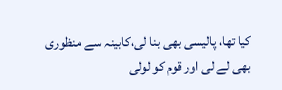کیا تھا، پالیسی بھی بنا لی،کابینہ سے منظوری بھی لے لی اور قوم کو لولی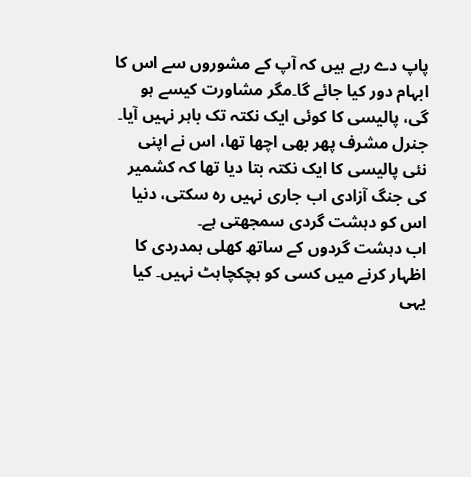پاپ دے رہے ہیں کہ آپ کے مشوروں سے اس کا ابہام دور کیا جائے گا۔مگر مشاورت کیسے ہو گی، پالیسی کا کوئی ایک نکتہ تک باہر نہیں آیا۔
جنرل مشرف پھر بھی اچھا تھا، اس نے اپنی نئی پالیسی کا ایک نکتہ بتا دیا تھا کہ کشمیر کی جنگ آزادی اب جاری نہیں رہ سکتی، دنیا اس کو دہشت گردی سمجھتی ہے۔
اب دہشت گردوں کے ساتھ کھلی ہمدردی کا اظہار کرنے میں کسی کو ہچکچاہٹ نہیں۔ کیا یہی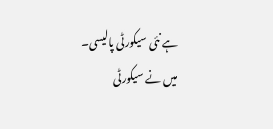ہے نئی سیکورٹی پالیسی۔
میں نے سیکورٹی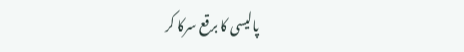پالیسی کا برقع سرکا کر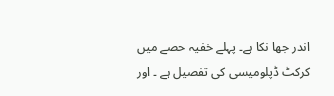اندر جھا نکا ہے۔ پہلے خفیہ حصے میں کرکٹ ڈپلومیسی کی تفصیل ہے ۔ اور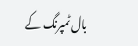بال ٹمپرنگ کے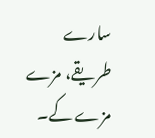سارے طریقے، مزے مزے کے۔